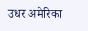उधर अमेरिका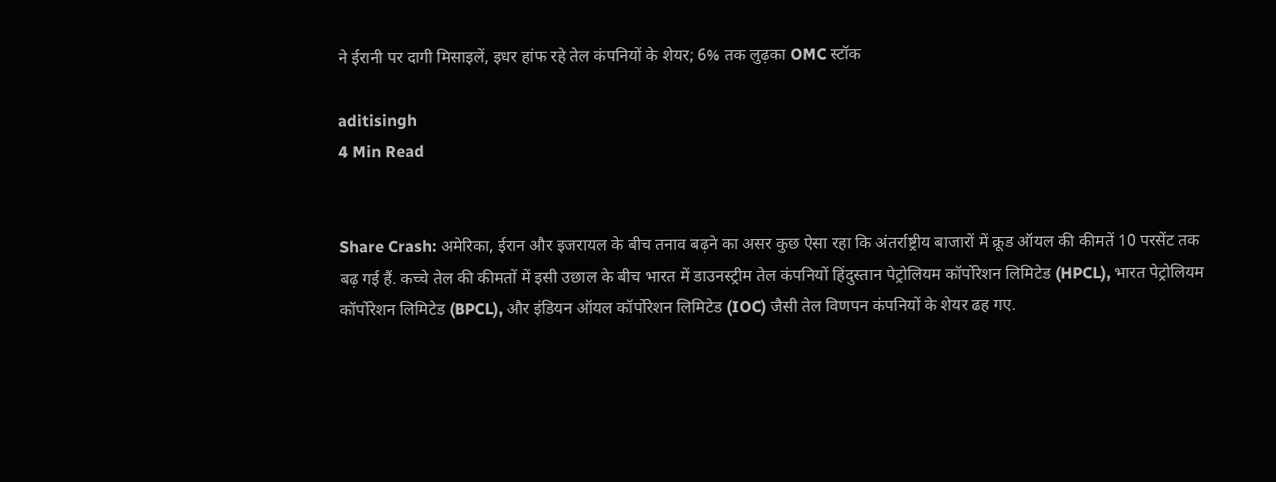ने ईरानी पर दागी मिसाइलें, इधर हांफ रहे तेल कंपनियों के शेयर; 6% तक लुढ़का OMC स्टॉक

aditisingh
4 Min Read


Share Crash: अमेरिका, ईरान और इजरायल के बीच तनाव बढ़ने का असर कुछ ऐसा रहा कि अंतर्राष्ट्रीय बाजारों में क्रूड ऑयल की कीमतें 10 परसेंट तक बढ़ गई हैं. कच्चे तेल की कीमतों में इसी उछाल के बीच भारत में डाउनस्ट्रीम तेल कंपनियों हिंदुस्तान पेट्रोलियम कॉर्पोरेशन लिमिटेड (HPCL), भारत पेट्रोलियम कॉर्पोरेशन लिमिटेड (BPCL), और इंडियन ऑयल कॉर्पोरेशन लिमिटेड (IOC) जैसी तेल विणपन कंपनियों के शेयर ढह गए.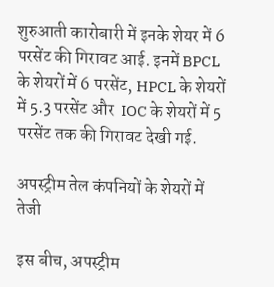शुरुआती कारोबारी में इनके शेयर में 6 परसेंट की गिरावट आई. इनमें BPCL के शेयरों में 6 परसेंट, HPCL के शेयरों में 5.3 परसेंट और  IOC के शेयरों में 5 परसेंट तक की गिरावट देखी गई.

अपस्ट्रीम तेल कंपनियों के शेयरों में तेजी

इस बीच, अपस्ट्रीम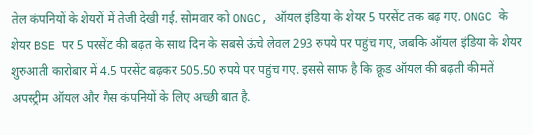तेल कंपनियों के शेयरों में तेजी देखी गई. सोमवार को ONGC, ऑयल इंडिया के शेयर 5 परसेंट तक बढ़ गए. ONGC के शेयर BSE पर 5 परसेंट की बढ़त के साथ दिन के सबसे ऊंचे लेवल 293 रुपये पर पहुंच गए, जबकि ऑयल इंडिया के शेयर शुरुआती कारोबार में 4.5 परसेंट बढ़कर 505.50 रुपये पर पहुंच गए. इससे साफ है कि क्रूड ऑयल की बढ़ती कीमतें अपस्ट्रीम ऑयल और गैस कंपनियों के लिए अच्छी बात है.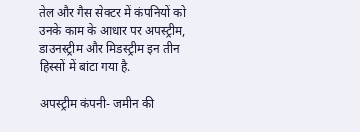तेल और गैस सेक्टर में कंपनियों को उनके काम के आधार पर अपस्ट्रीम, डाउनस्ट्रीम और मिडस्ट्रीम इन तीन हिस्सों में बांटा गया है.

अपस्ट्रीम कंपनी- जमीन की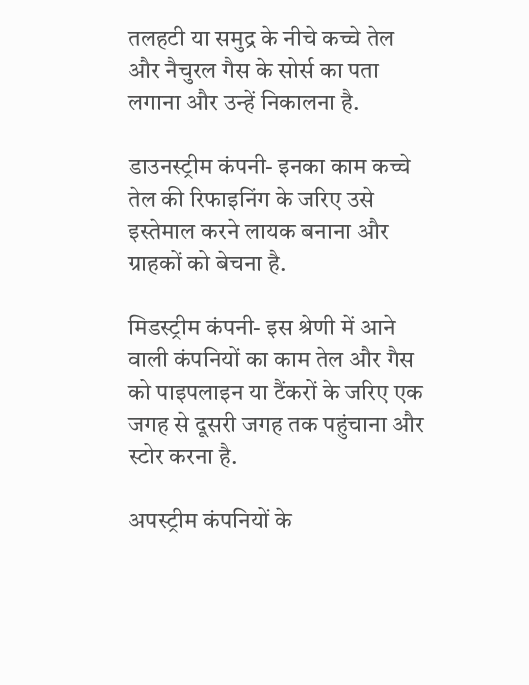तलहटी या समुद्र के नीचे कच्चे तेल और नैचुरल गैस के सोर्स का पता लगाना और उन्हें निकालना है.

डाउनस्ट्रीम कंपनी- इनका काम कच्चे तेल की रिफाइनिंग के जरिए उसे इस्तेमाल करने लायक बनाना और ग्राहकों को बेचना है.

मिडस्ट्रीम कंपनी- इस श्रेणी में आने वाली कंपनियों का काम तेल और गैस को पाइपलाइन या टैंकरों के जरिए एक जगह से दूसरी जगह तक पहुंचाना और स्टोर करना है.

अपस्ट्रीम कंपनियों के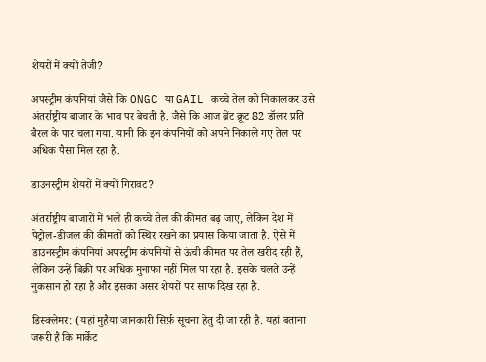शेयरों में क्यों तेजी?

अपस्ट्रीम कंपनियां जैसे कि ONGC या GAIL कच्चे तेल को निकालकर उसे अंतर्राष्ट्रीय बाजार के भाव पर बेचती है. जैसे कि आज ब्रेंट क्रूट 82 डॉलर प्रति बैरल के पार चला गया. यानी कि इन कंपनियों को अपने निकाले गए तेल पर अधिक पैसा मिल रहा है.

डाउनस्ट्रीम शेयरों में क्यों गिरावट?

अंतर्राष्ट्रीय बाजारों में भले ही कच्चे तेल की कीमत बढ़ जाए, लेकिन देश में पेट्रोल-डीजल की कीमतों को स्थिर रखने का प्रयास किया जाता है. ऐसे में डाउनस्ट्रीम कंपनियां अपस्ट्रीम कंपनियों से ऊंची कीमत पर तेल खरीद रही हैं, लेकिन उन्हें बिक्री पर अधिक मुनाफा नहीं मिल पा रहा है. इसके चलते उन्हें नुकसान हो रहा है और इसका असर शेयरों पर साफ दिख रहा है.

डिस्क्लेमर: (यहां मुहैया जानकारी सिर्फ़ सूचना हेतु दी जा रही है. यहां बताना जरूरी है कि मार्केट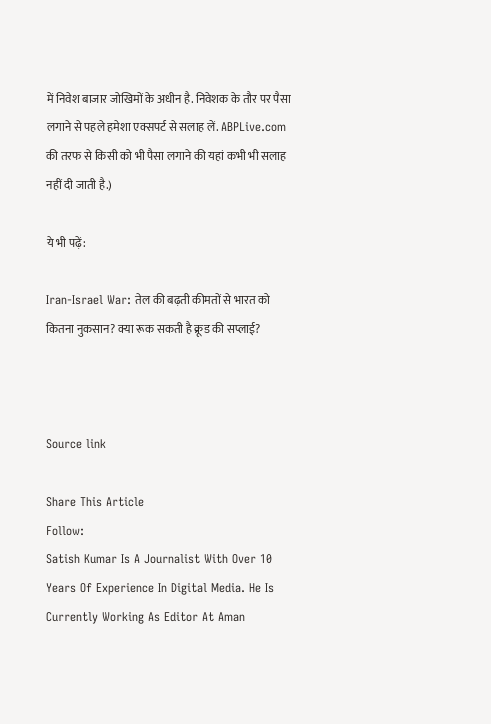में निवेश बाजार जोखिमों के अधीन है. निवेशक के तौर पर पैसा लगाने से पहले हमेशा एक्सपर्ट से सलाह लें. ABPLive.com की तरफ से किसी को भी पैसा लगाने की यहां कभी भी सलाह नहीं दी जाती है.)

ये भी पढ़ें:

Iran-Israel War: तेल की बढ़ती कीमतों से भारत को कितना नुकसान? क्या रूक सकती है क्रूड की सप्लाई?



Source link

Share This Article
Follow:
Satish Kumar Is A Journalist With Over 10 Years Of Experience In Digital Media. He Is Currently Working As Editor At Aman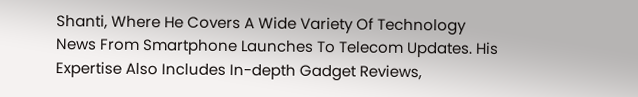Shanti, Where He Covers A Wide Variety Of Technology News From Smartphone Launches To Telecom Updates. His Expertise Also Includes In-depth Gadget Reviews,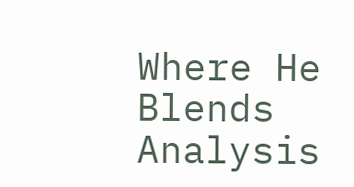Where He Blends Analysis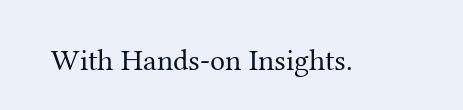With Hands-on Insights.